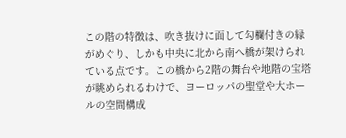この階の特徴は、吹き抜けに面して勾欄付きの縁がめぐり、しかも中央に北から南へ橋が架けられている点です。この橋から2階の舞台や地階の宝塔が眺められるわけで、ヨーロッパの聖堂や大ホールの空間構成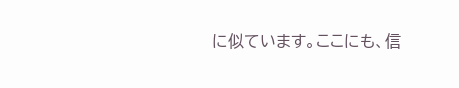に似ています。ここにも、信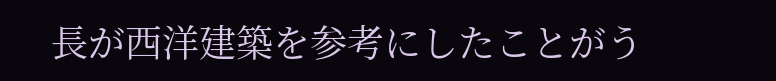長が西洋建築を参考にしたことがう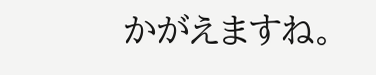かがえますね。